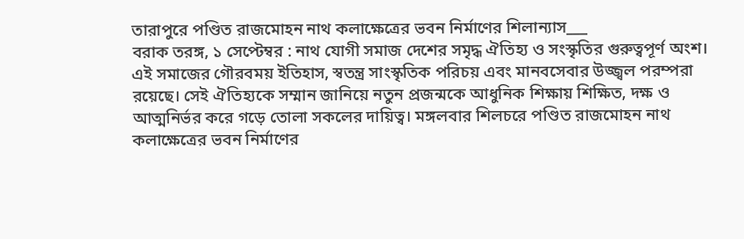তারাপুরে পণ্ডিত রাজমোহন নাথ কলাক্ষেত্রের ভবন নির্মাণের শিলান্যাস___
বরাক তরঙ্গ, ১ সেপ্টেম্বর : নাথ যোগী সমাজ দেশের সমৃদ্ধ ঐতিহ্য ও সংস্কৃতির গুরুত্বপূর্ণ অংশ। এই সমাজের গৌরবময় ইতিহাস, স্বতন্ত্র সাংস্কৃতিক পরিচয় এবং মানবসেবার উজ্জ্বল পরম্পরা রয়েছে। সেই ঐতিহ্যকে সম্মান জানিয়ে নতুন প্রজন্মকে আধুনিক শিক্ষায় শিক্ষিত, দক্ষ ও আত্মনির্ভর করে গড়ে তোলা সকলের দায়িত্ব। মঙ্গলবার শিলচরে পণ্ডিত রাজমোহন নাথ কলাক্ষেত্রের ভবন নির্মাণের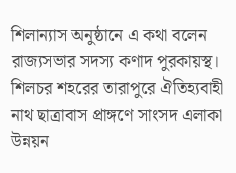শিলান্যাস অনুষ্ঠানে এ কথা বলেন রাজ্যসভার সদস্য কণাদ পুরকায়স্থ।
শিলচর শহরের তারাপুরে ঐতিহ্যবাহী নাথ ছাত্রাবাস প্রাঙ্গণে সাংসদ এলাকা উন্নয়ন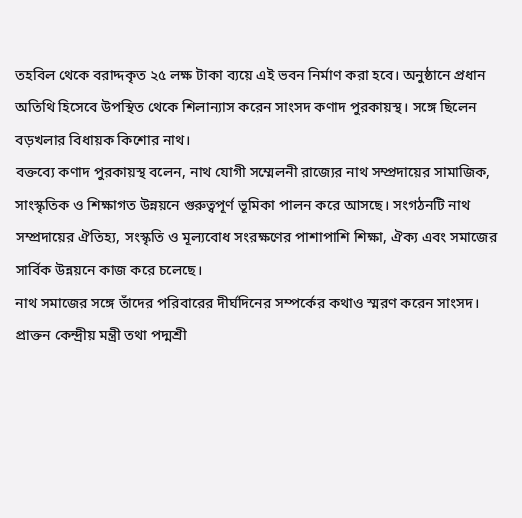তহবিল থেকে বরাদ্দকৃত ২৫ লক্ষ টাকা ব্যয়ে এই ভবন নির্মাণ করা হবে। অনুষ্ঠানে প্রধান অতিথি হিসেবে উপস্থিত থেকে শিলান্যাস করেন সাংসদ কণাদ পুরকায়স্থ। সঙ্গে ছিলেন বড়খলার বিধায়ক কিশোর নাথ।
বক্তব্যে কণাদ পুরকায়স্থ বলেন, নাথ যোগী সম্মেলনী রাজ্যের নাথ সম্প্রদায়ের সামাজিক, সাংস্কৃতিক ও শিক্ষাগত উন্নয়নে গুরুত্বপূর্ণ ভূমিকা পালন করে আসছে। সংগঠনটি নাথ সম্প্রদায়ের ঐতিহ্য, সংস্কৃতি ও মূল্যবোধ সংরক্ষণের পাশাপাশি শিক্ষা, ঐক্য এবং সমাজের সার্বিক উন্নয়নে কাজ করে চলেছে।
নাথ সমাজের সঙ্গে তাঁদের পরিবারের দীর্ঘদিনের সম্পর্কের কথাও স্মরণ করেন সাংসদ। প্রাক্তন কেন্দ্রীয় মন্ত্রী তথা পদ্মশ্রী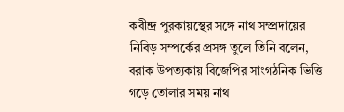কবীন্দ্র পুরকায়স্থের সঙ্গে নাথ সম্প্রদায়ের নিবিড় সম্পর্কের প্রসঙ্গ তুলে তিনি বলেন, বরাক উপত্যকায় বিজেপির সাংগঠনিক ভিত্তি গড়ে তোলার সময় নাথ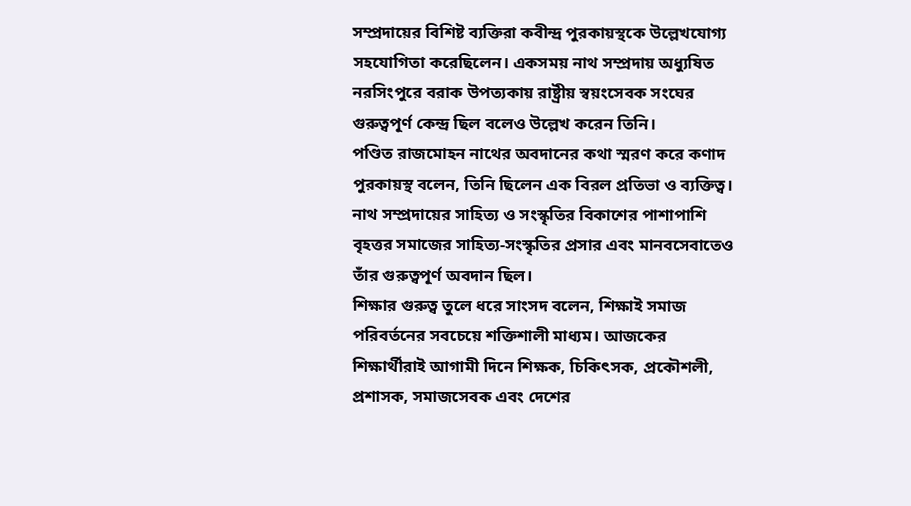সম্প্রদায়ের বিশিষ্ট ব্যক্তিরা কবীন্দ্র পুরকায়স্থকে উল্লেখযোগ্য সহযোগিতা করেছিলেন। একসময় নাথ সম্প্রদায় অধ্যুষিত নরসিংপুরে বরাক উপত্যকায় রাষ্ট্রীয় স্বয়ংসেবক সংঘের গুরুত্বপূর্ণ কেন্দ্র ছিল বলেও উল্লেখ করেন তিনি।
পণ্ডিত রাজমোহন নাথের অবদানের কথা স্মরণ করে কণাদ পুরকায়স্থ বলেন, তিনি ছিলেন এক বিরল প্রতিভা ও ব্যক্তিত্ব। নাথ সম্প্রদায়ের সাহিত্য ও সংস্কৃতির বিকাশের পাশাপাশি বৃহত্তর সমাজের সাহিত্য-সংস্কৃতির প্রসার এবং মানবসেবাতেও তাঁর গুরুত্বপূর্ণ অবদান ছিল।
শিক্ষার গুরুত্ব তুলে ধরে সাংসদ বলেন, শিক্ষাই সমাজ পরিবর্তনের সবচেয়ে শক্তিশালী মাধ্যম। আজকের শিক্ষার্থীরাই আগামী দিনে শিক্ষক, চিকিৎসক, প্রকৌশলী, প্রশাসক, সমাজসেবক এবং দেশের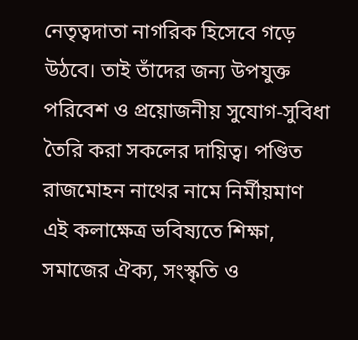নেতৃত্বদাতা নাগরিক হিসেবে গড়ে উঠবে। তাই তাঁদের জন্য উপযুক্ত পরিবেশ ও প্রয়োজনীয় সুযোগ-সুবিধা তৈরি করা সকলের দায়িত্ব। পণ্ডিত রাজমোহন নাথের নামে নির্মীয়মাণ এই কলাক্ষেত্র ভবিষ্যতে শিক্ষা, সমাজের ঐক্য, সংস্কৃতি ও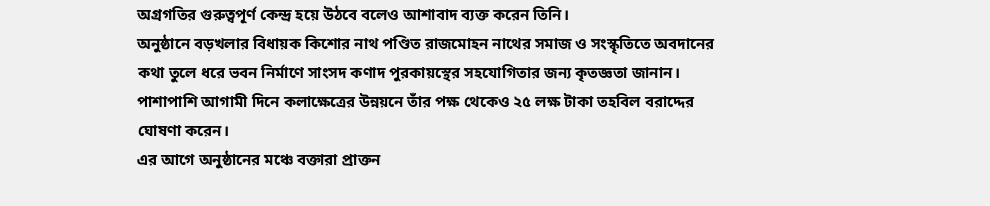অগ্রগতির গুরুত্বপূর্ণ কেন্দ্র হয়ে উঠবে বলেও আশাবাদ ব্যক্ত করেন তিনি।
অনুষ্ঠানে বড়খলার বিধায়ক কিশোর নাথ পণ্ডিত রাজমোহন নাথের সমাজ ও সংস্কৃতিতে অবদানের কথা তুলে ধরে ভবন নির্মাণে সাংসদ কণাদ পুরকায়স্থের সহযোগিতার জন্য কৃতজ্ঞতা জানান। পাশাপাশি আগামী দিনে কলাক্ষেত্রের উন্নয়নে তাঁর পক্ষ থেকেও ২৫ লক্ষ টাকা তহবিল বরাদ্দের ঘোষণা করেন।
এর আগে অনুষ্ঠানের মঞ্চে বক্তারা প্রাক্তন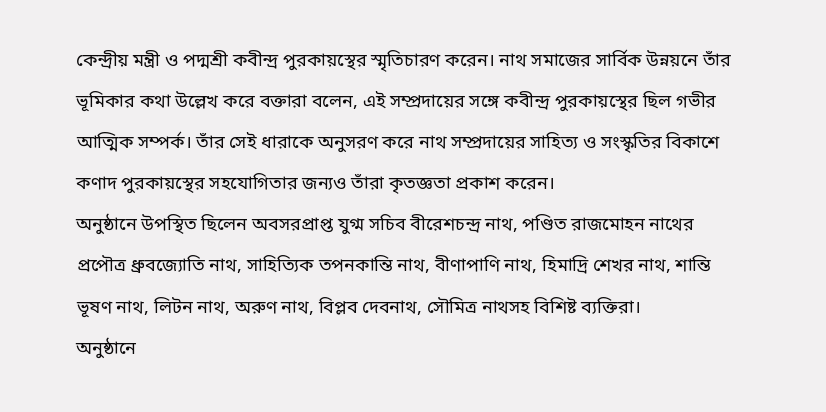কেন্দ্রীয় মন্ত্রী ও পদ্মশ্রী কবীন্দ্র পুরকায়স্থের স্মৃতিচারণ করেন। নাথ সমাজের সার্বিক উন্নয়নে তাঁর ভূমিকার কথা উল্লেখ করে বক্তারা বলেন, এই সম্প্রদায়ের সঙ্গে কবীন্দ্র পুরকায়স্থের ছিল গভীর আত্মিক সম্পর্ক। তাঁর সেই ধারাকে অনুসরণ করে নাথ সম্প্রদায়ের সাহিত্য ও সংস্কৃতির বিকাশে কণাদ পুরকায়স্থের সহযোগিতার জন্যও তাঁরা কৃতজ্ঞতা প্রকাশ করেন।
অনুষ্ঠানে উপস্থিত ছিলেন অবসরপ্রাপ্ত যুগ্ম সচিব বীরেশচন্দ্র নাথ, পণ্ডিত রাজমোহন নাথের প্রপৌত্র ধ্রুবজ্যোতি নাথ, সাহিত্যিক তপনকান্তি নাথ, বীণাপাণি নাথ, হিমাদ্রি শেখর নাথ, শান্তি ভূষণ নাথ, লিটন নাথ, অরুণ নাথ, বিপ্লব দেবনাথ, সৌমিত্র নাথসহ বিশিষ্ট ব্যক্তিরা।
অনুষ্ঠানে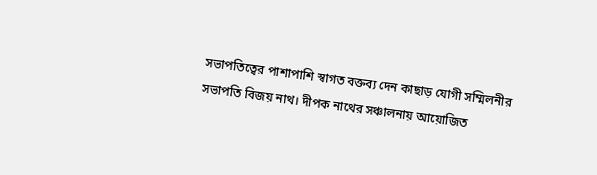সভাপতিত্বের পাশাপাশি স্বাগত বক্তব্য দেন কাছাড় যোগী সম্মিলনীর সভাপতি বিজয় নাথ। দীপক নাথের সঞ্চালনায় আয়োজিত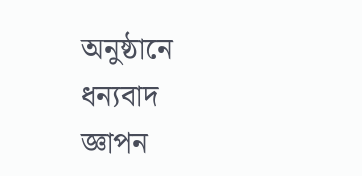অনুষ্ঠানে ধন্যবাদ জ্ঞাপন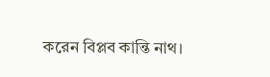করেন বিপ্লব কান্তি নাথ।